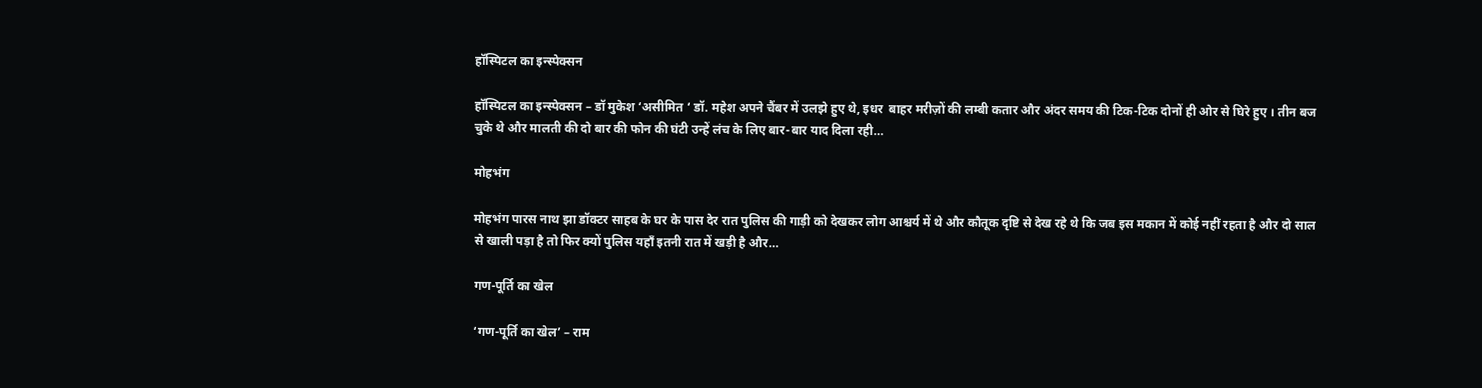हॉस्पिटल का इन्स्पेक्सन

हॉस्पिटल का इन्स्पेक्सन – डॉ मुकेश ‘असीमित ‘ डॉ. महेश अपने चैंबर में उलझे हुए थे, इधर  बाहर मरीज़ों की लम्बी कतार और अंदर समय की टिक-टिक दोनों ही ओर से घिरे हुए । तीन बज चुके थे और मालती की दो बार की फोन की घंटी उन्हें लंच के लिए बार-बार याद दिला रही…

मोहभंग

मोहभंग पारस नाथ झा डॉक्टर साहब के घर के पास देर रात पुलिस की गाड़ी को देखकर लोग आश्चर्य में थे और कौतूक दृष्टि से देख रहे थे कि जब इस मकान में कोई नहीं रहता है और दो साल से खाली पड़ा है तो फिर क्यों पुलिस यहॉं इतनी रात में खड़ी है और…

गण-पूर्ति का खेल

‘गण-पूर्ति का खेल’ – राम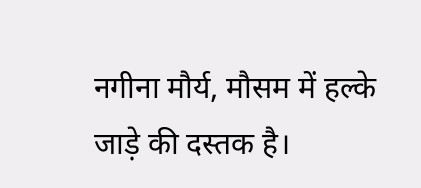नगीना मौर्य, मौसम में हल्के जाड़े की दस्तक है।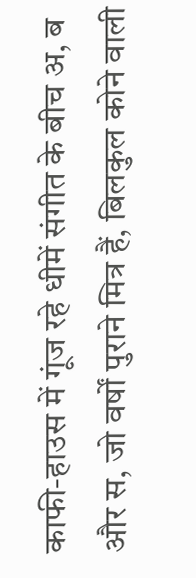काफी-हाउस में गूंज रहे धीमें संगीत के बीच अ, ब और स, जो वर्षों पुराने मित्र हैं, बिलकुल कोने वाली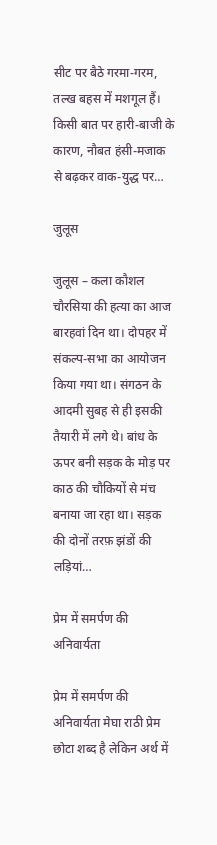सीट पर बैठे गरमा-गरम, तल्ख बहस में मशगूल हैं। किसी बात पर हारी-बाजी के कारण, नौबत हंसी-मजाक से बढ़कर वाक-युद्ध पर…

जुलूस

जुलूस – कला कौशल चौरसिया की हत्या का आज बारहवां दिन था। दोपहर में संकल्प-सभा का आयोजन किया गया था। संगठन के आदमी सुबह से ही इसकी तैयारी में लगे थे। बांध के ऊपर बनी सड़क के मोड़ पर काठ की चौकियों से मंच बनाया जा रहा था। सड़क की दोनों तरफ़ झंडों की लड़ियां…

प्रेम में समर्पण की अनिवार्यता

प्रेम में समर्पण की अनिवार्यता मेघा राठी प्रेम छोटा शब्द है लेकिन अर्थ में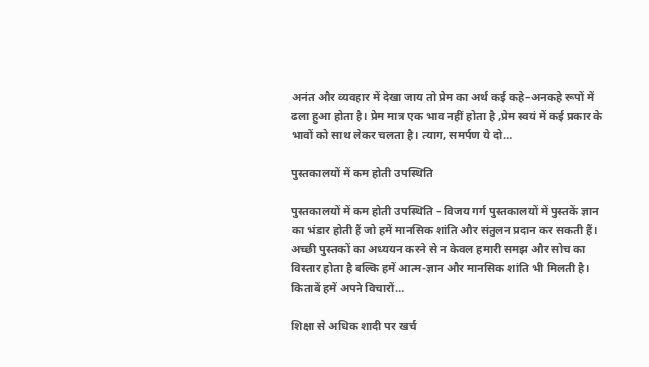अनंत और व्यवहार में देखा जाय तो प्रेम का अर्थ कई कहे–अनकहे रूपों में ढला हुआ होता है। प्रेम मात्र एक भाव नहीं होता है ,प्रेम स्वयं में कई प्रकार के भावों को साथ लेकर चलता है। त्याग, समर्पण ये दो…

पुस्तकालयों में कम होती उपस्थिति

पुस्तकालयों में कम होती उपस्थिति – विजय गर्ग पुस्तकालयों में पुस्तकें ज्ञान का भंडार होती हैं जो हमें मानसिक शांति और संतुलन प्रदान कर सकती हैं। अच्छी पुस्तकों का अध्ययन करने से न केवल हमारी समझ और सोच का विस्तार होता है बल्कि हमें आत्म-ज्ञान और मानसिक शांति भी मिलती है। किताबें हमें अपने विचारों…

शिक्षा से अधिक शादी पर खर्च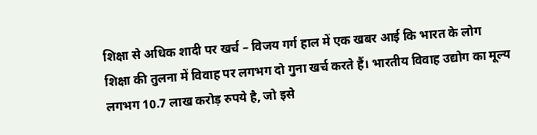शिक्षा से अधिक शादी पर खर्च – विजय गर्ग हाल में एक खबर आई कि भारत के लोग शिक्षा की तुलना में विवाह पर लगभग दो गुना खर्च करते हैं। भारतीय विवाह उद्योग का मूल्य लगभग 10.7 लाख करोड़ रुपये है, जो इसे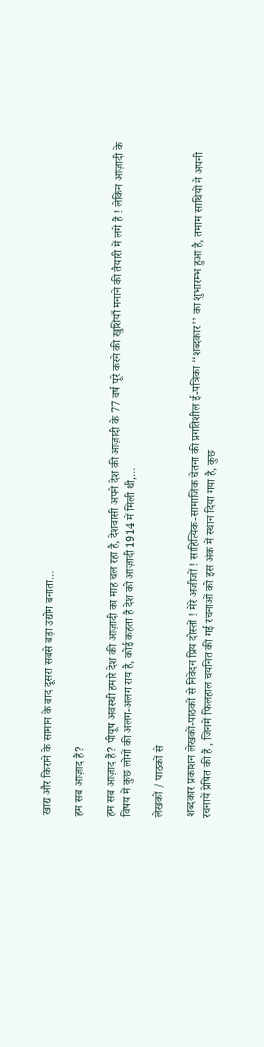खाद्य और किराने के सामान के बाद दूसरा सबसे बड़ा उद्योग बनाता…

हम सब आज़ाद हैं?

हम सब आज़ाद हैं? पीयूष अवस्थी हमारे देश की आज़ादी का माह चल रहा है, देशवासी अपने देश की आज़ादी के 77 वर्ष पूरे करने की खुशियाँ मनाने की तैयारी में लगे हैं ! लेकिन आज़ादी के विषय में कुछ लोगों की अलग-अलग राय है, कोई कहता है देश को आज़ादी 1914 में मिली थी,…

लेखकों / पाठकों से

शब्दकार प्रकाशन लेखकों-पाठकों से निवेदन प्रिय दोस्तों ! मेरे अजीजों ! साहित्यिक-सामाजिक चेतना की प्रगतिशील ई-पत्रिका ‘‘शब्दकार’’ का शुभारम्भ हुआ है, तमाम साथियों ने अपनी रचनायें प्रेषित की हैं , जिनमें फिलहाल चयनित की गई रचनाओं को इस अंक में स्थान दिया गया है, कुछ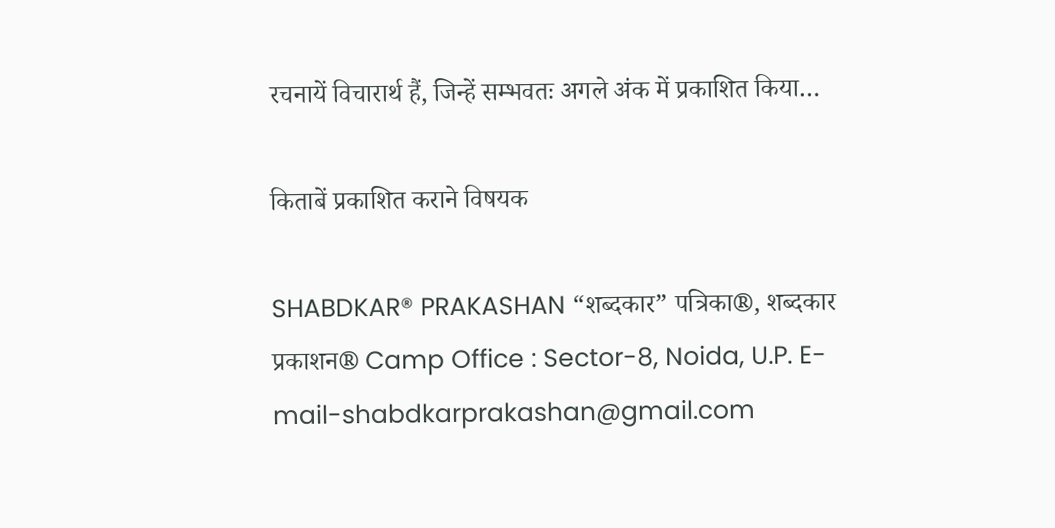रचनायें विचारार्थ हैं, जिन्हें सम्भवतः अगले अंक में प्रकाशित किया…

किताबें प्रकाशित कराने विषयक

SHABDKAR® PRAKASHAN “शब्दकार” पत्रिका®, शब्दकार प्रकाशन® Camp Office : Sector-8, Noida, U.P. E-mail-shabdkarprakashan@gmail.com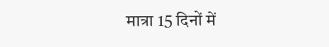मात्रा 15 दिनों में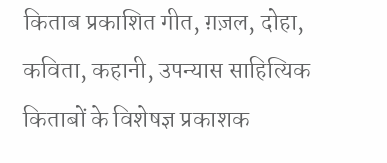किताब प्रकाशित गीत, ग़ज़ल, दोहा, कविता, कहानी, उपन्यास साहित्यिक किताबों के विशेषज्ञ प्रकाशक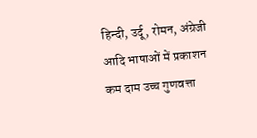हिन्दी, उर्दू, रोमन, अंग्रेजी आदि भाषाओं में प्रकाशन कम दाम उच्च गुणवत्ता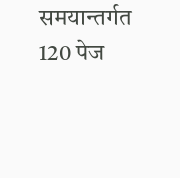समयान्तर्गत 120 पेज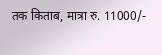तक किताब, मात्रा रु. 11000/-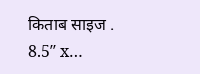किताब साइज . 8.5″ x…